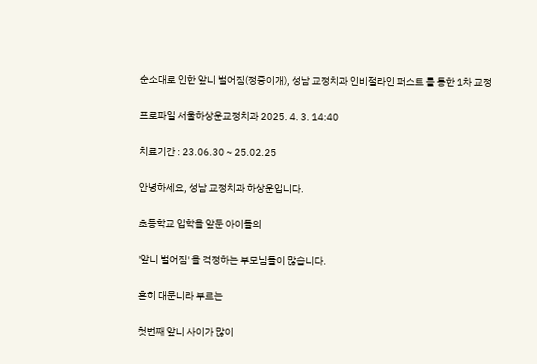순소대로 인한 앞니 벌어짐(정중이개), 성남 교정치과 인비절라인 퍼스트 를 통한 1차 교정

프로파일 서울하상운교정치과 2025. 4. 3. 14:40

치료기간 : 23.06.30 ~ 25.02.25

안녕하세요, 성남 교정치과 하상운입니다.

초등학교 입학을 앞둔 아이들의

'앞니 벌어짐' 을 걱정하는 부모님들이 많습니다.

흔히 대문니라 부르는

첫번째 앞니 사이가 많이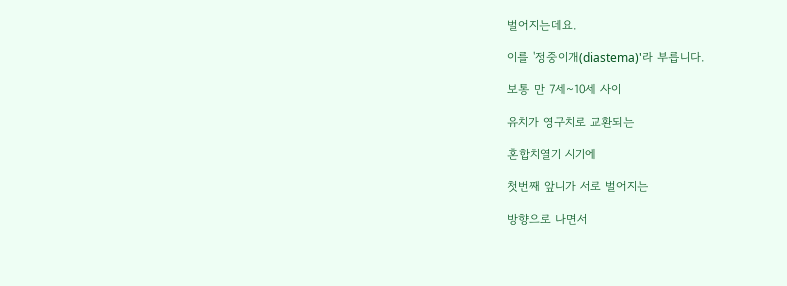벌어지는데요.

이를 '정중이개(diastema)'라 부릅니다.

보통 만 7세~10세 사이

유치가 영구치로 교환되는

혼합치열기 시기에

첫번째 앞니가 서로 벌어지는

방향으로 나면서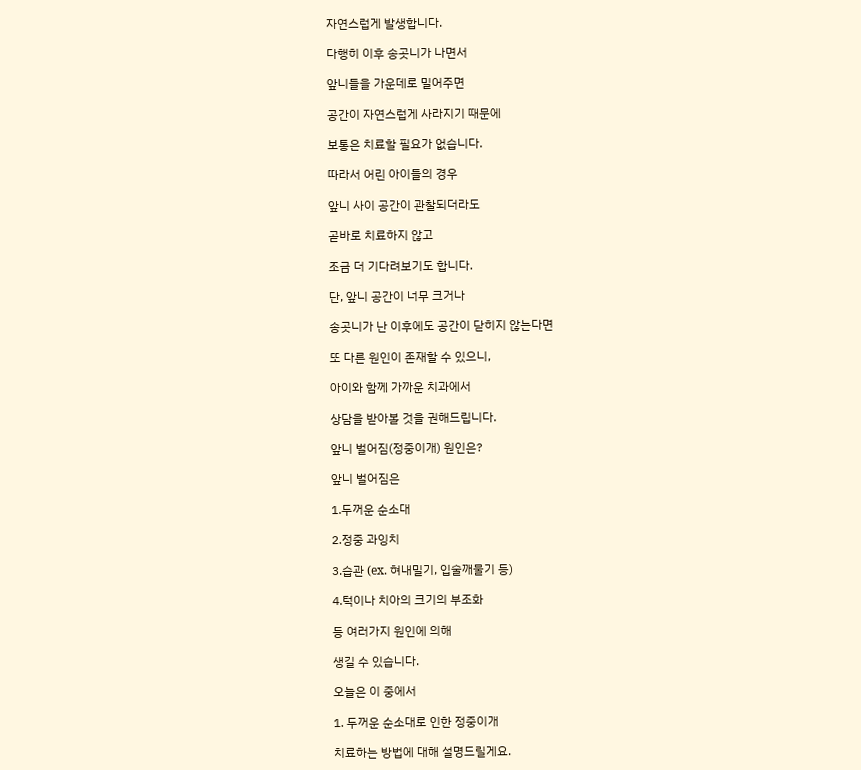자연스럽게 발생합니다.

다행히 이후 송곳니가 나면서

앞니들을 가운데로 밀어주면

공간이 자연스럽게 사라지기 때문에

보통은 치료할 필요가 없습니다.

따라서 어린 아이들의 경우

앞니 사이 공간이 관찰되더라도

곧바로 치료하지 않고

조금 더 기다려보기도 합니다.

단, 앞니 공간이 너무 크거나

송곳니가 난 이후에도 공간이 닫히지 않는다면

또 다른 원인이 존재할 수 있으니,

아이와 함께 가까운 치과에서

상담을 받아볼 것을 권해드립니다.

앞니 벌어짐(정중이개) 원인은?

앞니 벌어짐은

1.두꺼운 순소대

2.정중 과잉치

3.습관 (ex. 혀내밀기, 입술깨물기 등)

4.턱이나 치아의 크기의 부조화

등 여러가지 원인에 의해

생길 수 있습니다.

오늘은 이 중에서

1. 두꺼운 순소대로 인한 정중이개

치료하는 방법에 대해 설명드릴게요.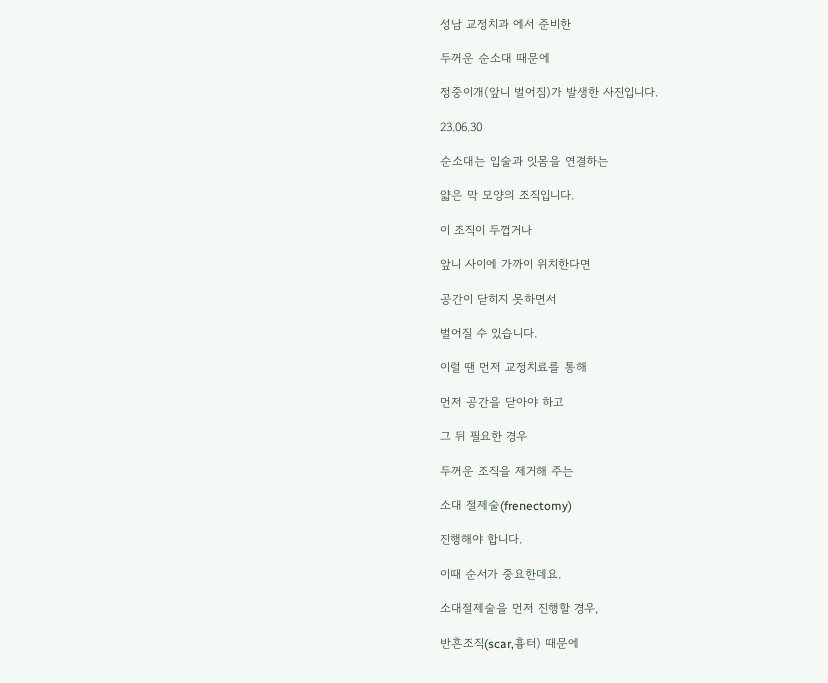성남 교정치과 에서 준비한

두꺼운 순소대 때문에

정중이개(앞니 벌어짐)가 발생한 사진입니다.

23.06.30

순소대는 입술과 잇몸을 연결하는

얇은 막 모양의 조직입니다.

이 조직이 두껍거나

앞니 사이에 가까이 위치한다면

공간이 닫히지 못하면서

벌어질 수 있습니다.

이럴 땐 먼저 교정치료를 통해

먼저 공간을 닫아야 하고

그 뒤 필요한 경우

두꺼운 조직을 제거해 주는

소대 절제술(frenectomy)

진행해야 합니다.

이때 순서가 중요한데요.

소대절제술을 먼저 진행할 경우,

반흔조직(scar,흉터) 때문에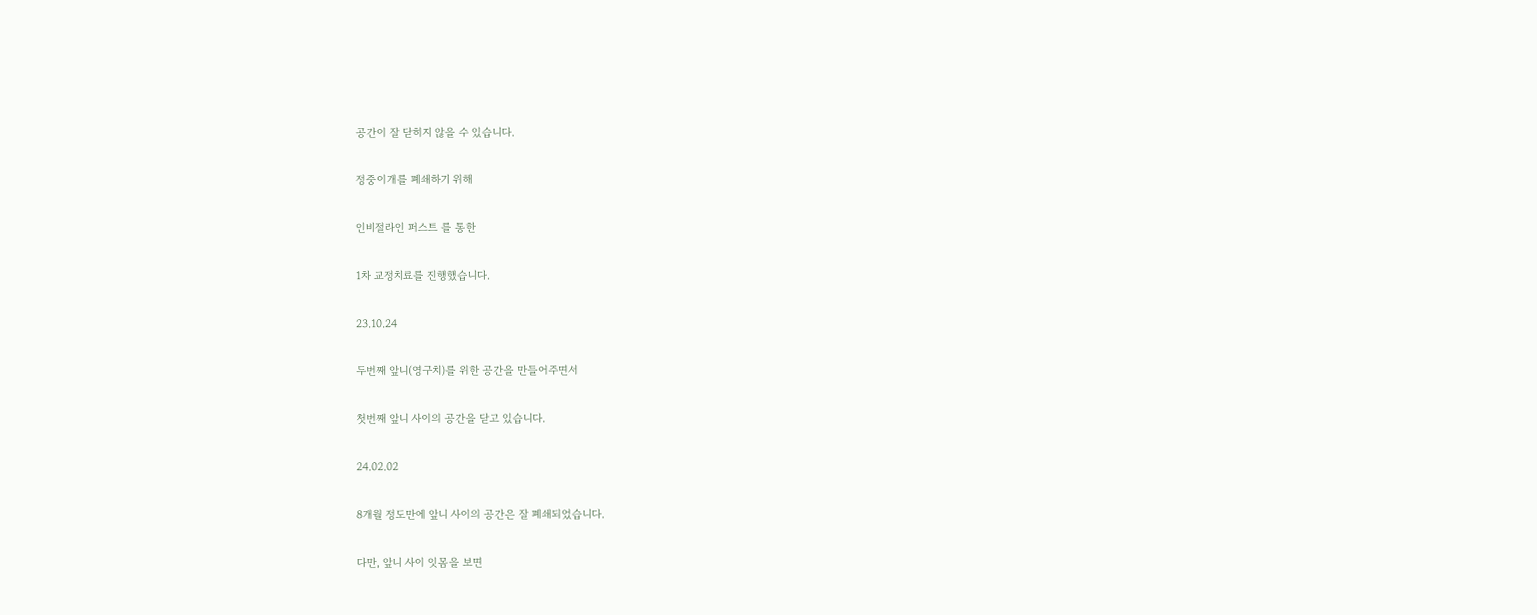공간이 잘 닫히지 않을 수 있습니다.

정중이개를 폐쇄하기 위해

인비절라인 퍼스트 를 통한

1차 교정치료를 진행했습니다.

23.10.24

두번째 앞니(영구치)를 위한 공간을 만들어주면서

첫번째 앞니 사이의 공간을 닫고 있습니다.

24.02.02

8개월 정도만에 앞니 사이의 공간은 잘 폐쇄되었습니다.

다만, 앞니 사이 잇몸을 보면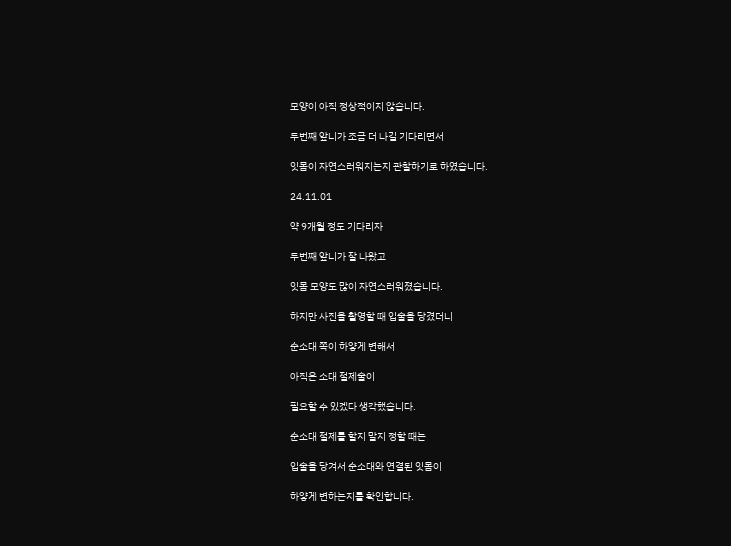모양이 아직 정상적이지 않습니다.

두번째 앞니가 조금 더 나길 기다리면서

잇몸이 자연스러워지는지 관찰하기로 하였습니다.

24.11.01

약 9개월 정도 기다리자

두번째 앞니가 잘 나왔고

잇몸 모양도 많이 자연스러워졌습니다.

하지만 사진을 촬영할 때 입술을 당겼더니

순소대 쪽이 하얗게 변해서

아직은 소대 절제술이

필요할 수 있겠다 생각했습니다.

순소대 절제를 할지 말지 정할 때는

입술을 당겨서 순소대와 연결된 잇몸이

하얗게 변하는지를 확인합니다.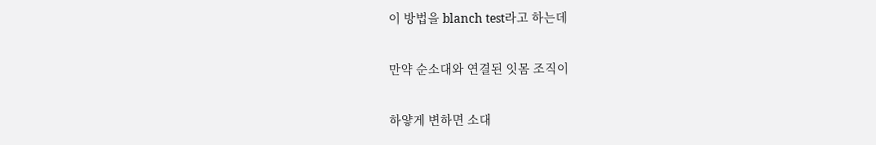이 방법을 blanch test라고 하는데

만약 순소대와 연결된 잇몸 조직이

하얗게 변하면 소대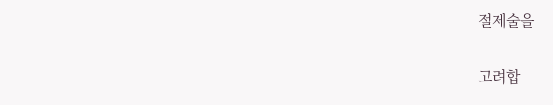절제술을

고려합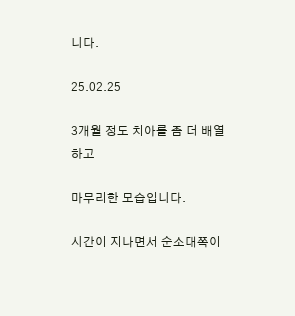니다.

25.02.25

3개월 정도 치아를 좀 더 배열하고

마무리한 모습입니다.

시간이 지나면서 순소대쪽이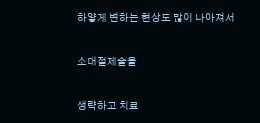하얗게 변하는 현상도 많이 나아져서

소대절제술을

생략하고 치료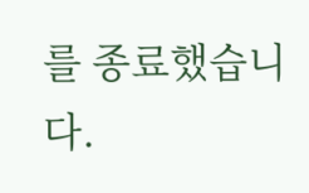를 종료했습니다.